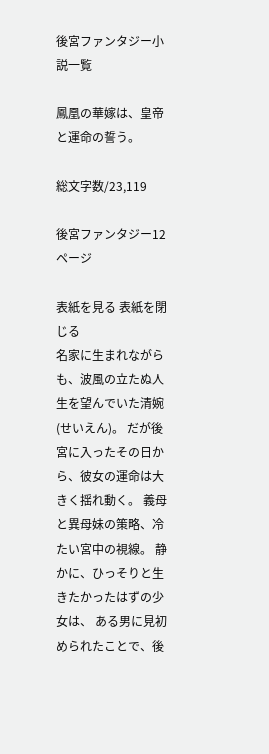後宮ファンタジー小説一覧

鳳凰の華嫁は、皇帝と運命の誓う。

総文字数/23,119

後宮ファンタジー12ページ

表紙を見る 表紙を閉じる
名家に生まれながらも、波風の立たぬ人生を望んでいた清婉(せいえん)。 だが後宮に入ったその日から、彼女の運命は大きく揺れ動く。 義母と異母妹の策略、冷たい宮中の視線。 静かに、ひっそりと生きたかったはずの少女は、 ある男に見初められたことで、後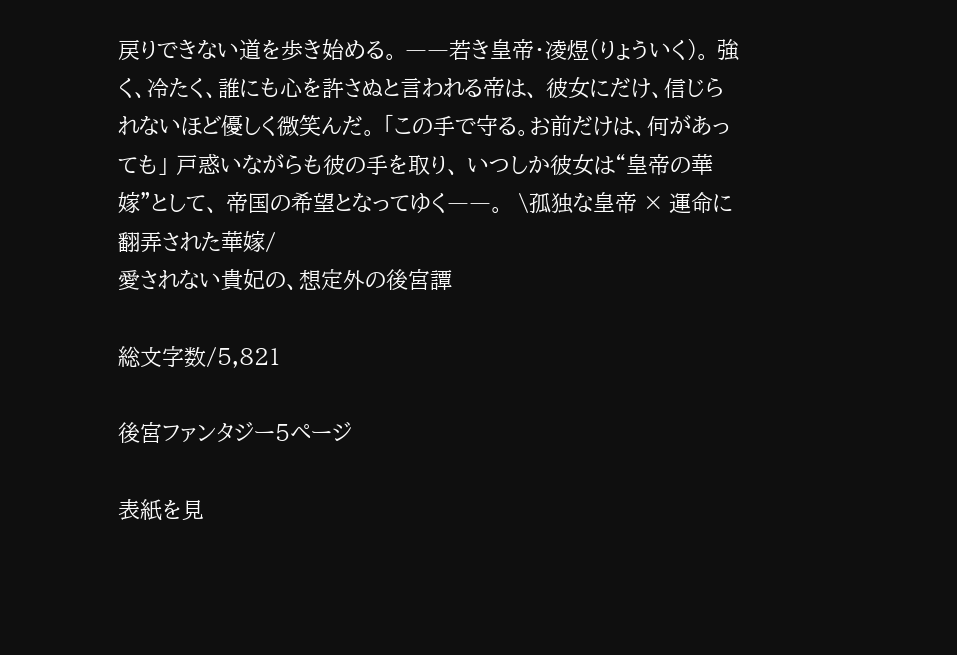戻りできない道を歩き始める。 ――若き皇帝・凌煜(りょういく)。 強く、冷たく、誰にも心を許さぬと言われる帝は、 彼女にだけ、信じられないほど優しく微笑んだ。 「この手で守る。お前だけは、何があっても」 戸惑いながらも彼の手を取り、 いつしか彼女は“皇帝の華嫁”として、 帝国の希望となってゆく――。  \孤独な皇帝 × 運命に翻弄された華嫁/
愛されない貴妃の、想定外の後宮譚

総文字数/5,821

後宮ファンタジー5ページ

表紙を見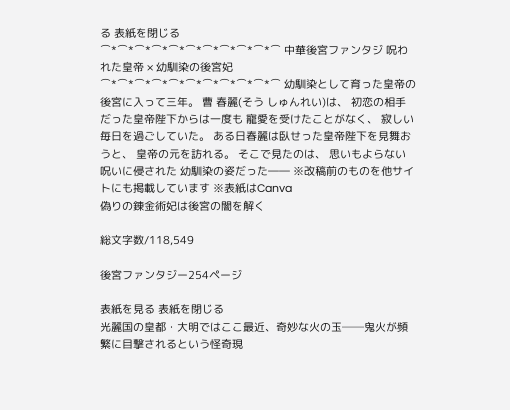る 表紙を閉じる
⌒*⌒*⌒*⌒*⌒*⌒*⌒*⌒*⌒*⌒*⌒ 中華後宮ファンタジ 呪われた皇帝 × 幼馴染の後宮妃 ⌒*⌒*⌒*⌒*⌒*⌒*⌒*⌒*⌒*⌒*⌒ 幼馴染として育った皇帝の後宮に入って三年。 曹 春麗(そう しゅんれい)は、 初恋の相手だった皇帝陛下からは一度も 寵愛を受けたことがなく、 寂しい毎日を過ごしていた。 ある日春麗は臥せった皇帝陛下を見舞おうと、 皇帝の元を訪れる。 そこで見たのは、 思いもよらない呪いに侵された 幼馴染の姿だった―― ※改稿前のものを他サイトにも掲載しています ※表紙はCanva
偽りの錬金術妃は後宮の闇を解く

総文字数/118,549

後宮ファンタジー254ページ

表紙を見る 表紙を閉じる
光麗国の皇都・大明ではここ最近、奇妙な火の玉──鬼火が頻繁に目撃されるという怪奇現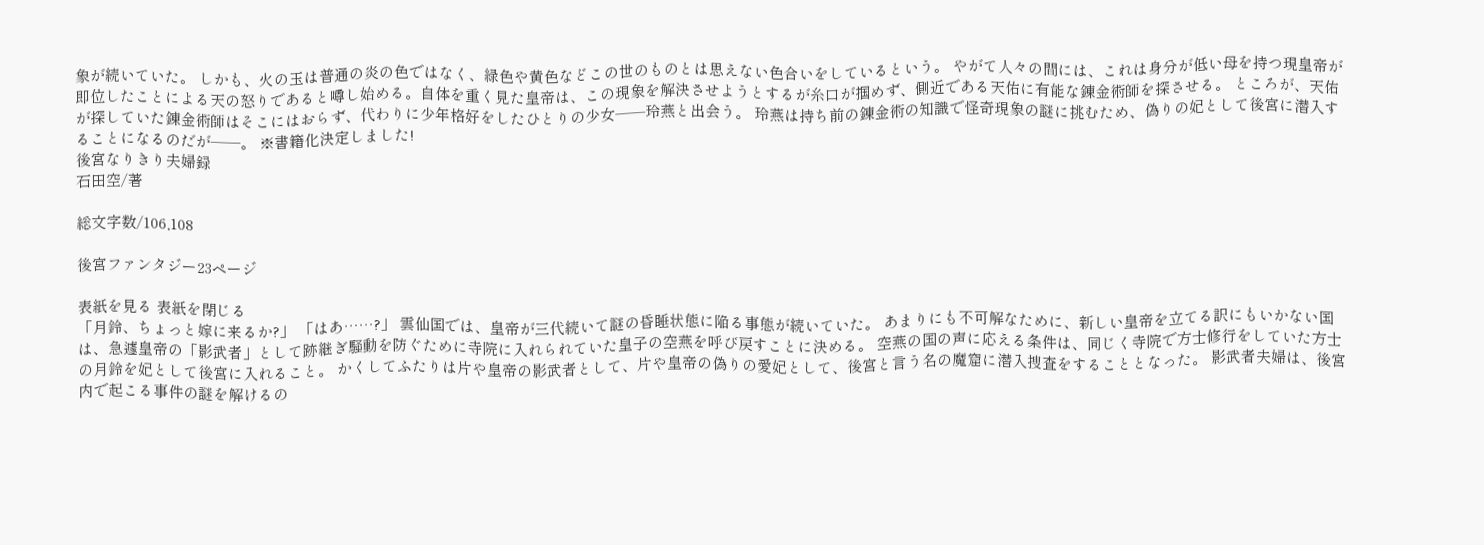象が続いていた。 しかも、火の玉は普通の炎の色ではなく、緑色や黄色などこの世のものとは思えない色合いをしているという。 やがて人々の間には、これは身分が低い母を持つ現皇帝が即位したことによる天の怒りであると噂し始める。自体を重く見た皇帝は、この現象を解決させようとするが糸口が掴めず、側近である天佑に有能な錬金術師を探させる。 ところが、天佑が探していた錬金術師はそこにはおらず、代わりに少年格好をしたひとりの少女──玲燕と出会う。 玲燕は持ち前の錬金術の知識で怪奇現象の謎に挑むため、偽りの妃として後宮に潜入することになるのだが──。 ※書籍化決定しました!
後宮なりきり夫婦録
石田空/著

総文字数/106,108

後宮ファンタジー23ページ

表紙を見る 表紙を閉じる
「月鈴、ちょっと嫁に来るか?」 「はあ……?」 雲仙国では、皇帝が三代続いて謎の昏睡状態に陥る事態が続いていた。 あまりにも不可解なために、新しい皇帝を立てる訳にもいかない国は、急遽皇帝の「影武者」として跡継ぎ騒動を防ぐために寺院に入れられていた皇子の空燕を呼び戻すことに決める。 空燕の国の声に応える条件は、同じく寺院で方士修行をしていた方士の月鈴を妃として後宮に入れること。 かくしてふたりは片や皇帝の影武者として、片や皇帝の偽りの愛妃として、後宮と言う名の魔窟に潜入捜査をすることとなった。 影武者夫婦は、後宮内で起こる事件の謎を解けるの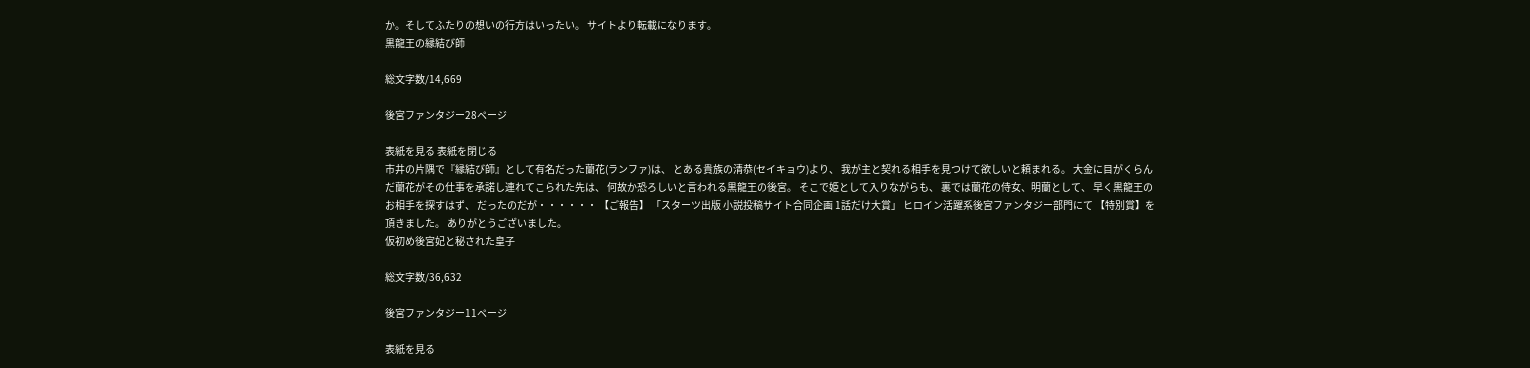か。そしてふたりの想いの行方はいったい。 サイトより転載になります。
黒龍王の縁結び師

総文字数/14,669

後宮ファンタジー28ページ

表紙を見る 表紙を閉じる
市井の片隅で『縁結び師』として有名だった蘭花(ランファ)は、 とある貴族の清恭(セイキョウ)より、 我が主と契れる相手を見つけて欲しいと頼まれる。 大金に目がくらんだ蘭花がその仕事を承諾し連れてこられた先は、 何故か恐ろしいと言われる黒龍王の後宮。 そこで姫として入りながらも、 裏では蘭花の侍女、明蘭として、 早く黒龍王のお相手を探すはず、 だったのだが・・・・・・ 【ご報告】 「スターツ出版 小説投稿サイト合同企画 1話だけ大賞」 ヒロイン活躍系後宮ファンタジー部門にて 【特別賞】を頂きました。 ありがとうございました。
仮初め後宮妃と秘された皇子

総文字数/36,632

後宮ファンタジー11ページ

表紙を見る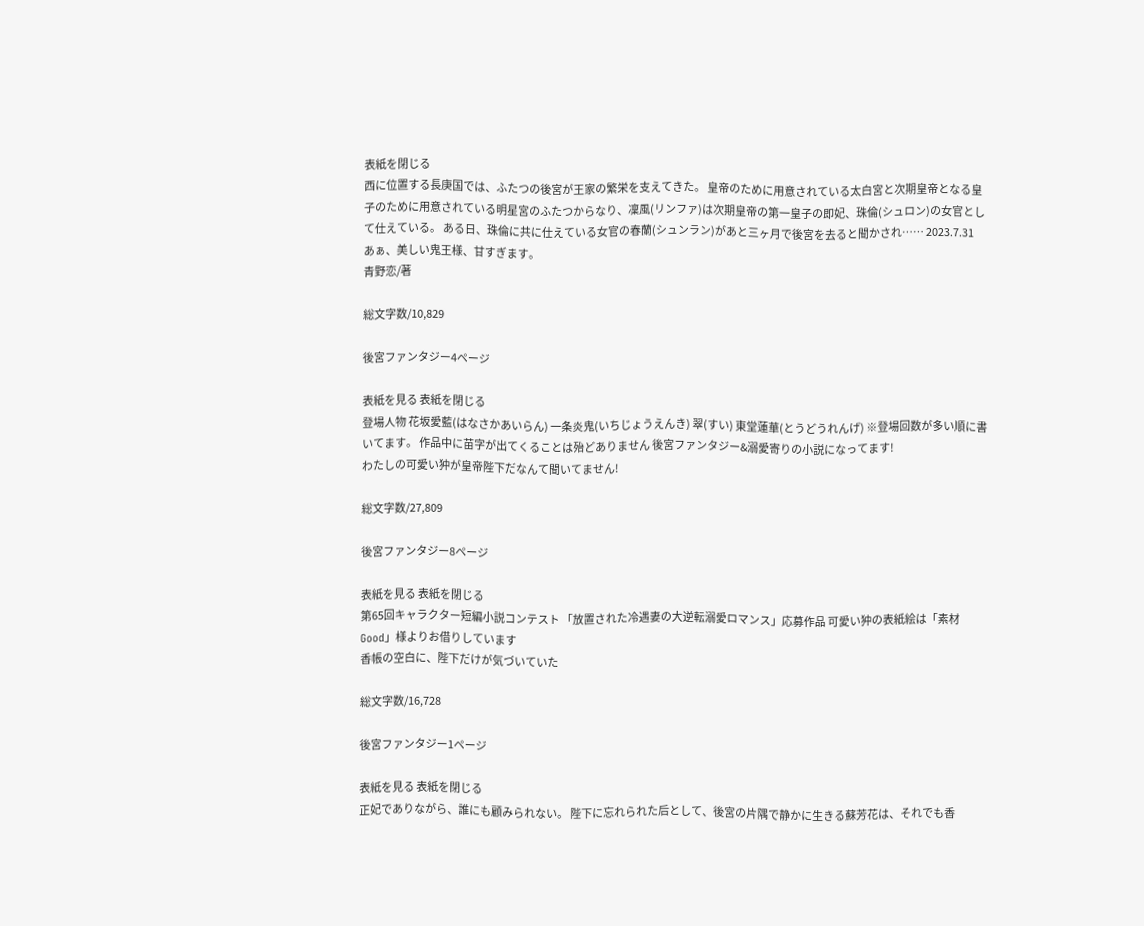表紙を閉じる
西に位置する長庚国では、ふたつの後宮が王家の繁栄を支えてきた。 皇帝のために用意されている太白宮と次期皇帝となる皇子のために用意されている明星宮のふたつからなり、凜風(リンファ)は次期皇帝の第一皇子の即妃、珠倫(シュロン)の女官として仕えている。 ある日、珠倫に共に仕えている女官の春蘭(シュンラン)があと三ヶ月で後宮を去ると聞かされ…… 2023.7.31
あぁ、美しい鬼王様、甘すぎます。
青野恋/著

総文字数/10,829

後宮ファンタジー4ページ

表紙を見る 表紙を閉じる
登場人物 花坂愛藍(はなさかあいらん) 一条炎鬼(いちじょうえんき) 翠(すい) 東堂蓮華(とうどうれんげ) ※登場回数が多い順に書いてます。 作品中に苗字が出てくることは殆どありません 後宮ファンタジー&溺愛寄りの小説になってます!
わたしの可愛い狆が皇帝陛下だなんて聞いてません!

総文字数/27,809

後宮ファンタジー8ページ

表紙を見る 表紙を閉じる
第65回キャラクター短編小説コンテスト 「放置された冷遇妻の大逆転溺愛ロマンス」応募作品 可愛い狆の表紙絵は「素材Good」様よりお借りしています
香帳の空白に、陛下だけが気づいていた

総文字数/16,728

後宮ファンタジー1ページ

表紙を見る 表紙を閉じる
正妃でありながら、誰にも顧みられない。 陛下に忘れられた后として、後宮の片隅で静かに生きる蘇芳花は、それでも香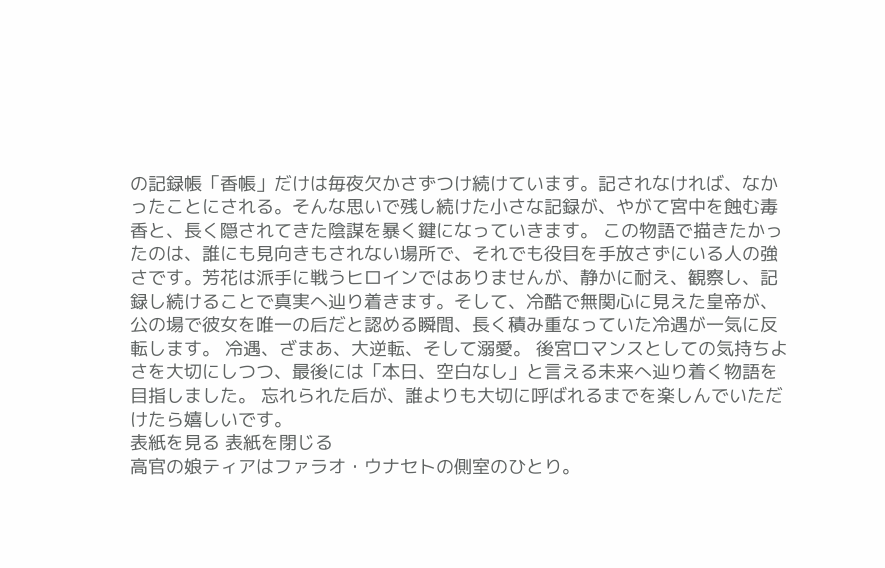の記録帳「香帳」だけは毎夜欠かさずつけ続けています。記されなければ、なかったことにされる。そんな思いで残し続けた小さな記録が、やがて宮中を蝕む毒香と、長く隠されてきた陰謀を暴く鍵になっていきます。 この物語で描きたかったのは、誰にも見向きもされない場所で、それでも役目を手放さずにいる人の強さです。芳花は派手に戦うヒロインではありませんが、静かに耐え、観察し、記録し続けることで真実へ辿り着きます。そして、冷酷で無関心に見えた皇帝が、公の場で彼女を唯一の后だと認める瞬間、長く積み重なっていた冷遇が一気に反転します。 冷遇、ざまあ、大逆転、そして溺愛。 後宮ロマンスとしての気持ちよさを大切にしつつ、最後には「本日、空白なし」と言える未来へ辿り着く物語を目指しました。 忘れられた后が、誰よりも大切に呼ばれるまでを楽しんでいただけたら嬉しいです。
表紙を見る 表紙を閉じる
高官の娘ティアはファラオ・ウナセトの側室のひとり。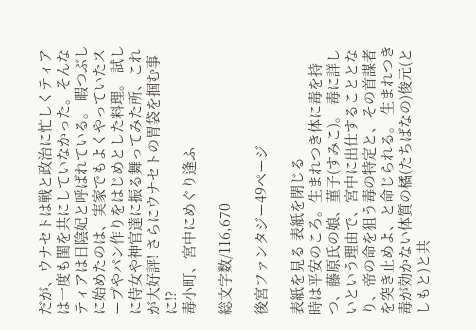だが、ウナセトは戦と政治に忙しくティアは一度も閨を共にしていなかった。そんなティアは日陰妃と呼ばれている。 暇つぶしに始めたのは、実家でもよくやっていたスープやパン作りをはじめとした料理。 試しに侍女や神官達に振る舞ってみた所、これが大好評! さらにウナセトの胃袋を掴む事に!?
毒小町、宮中にめぐり逢ふ

総文字数/116,670

後宮ファンタジー49ページ

表紙を見る 表紙を閉じる
時は平安のころ。生まれつき体に毒を持つ、藤原氏の娘、菫子(すみこ)。 毒に詳しいという理由で、宮中に出仕することとなり、帝の命を狙う毒の特定と、その首謀者を突き止めよ、と命じられる。 生まれつき毒が効かない体質の橘(たちばなの)俊元(としもと)と共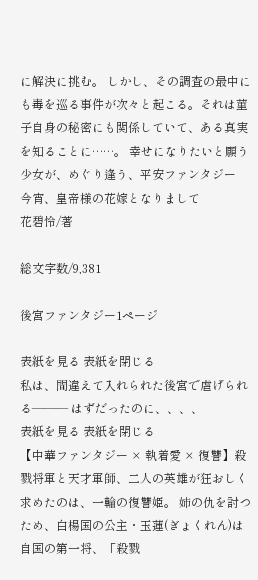に解決に挑む。 しかし、その調査の最中にも毒を巡る事件が次々と起こる。それは菫子自身の秘密にも関係していて、ある真実を知ることに……。 幸せになりたいと願う少女が、めぐり逢う、平安ファンタジー
今宵、皇帝様の花嫁となりまして
花碧怜/著

総文字数/9,381

後宮ファンタジー1ページ

表紙を見る 表紙を閉じる
私は、間違えて入れられた後宮で虐げられる——— はずだったのに、、、、
表紙を見る 表紙を閉じる
【中華ファンタジー × 執着愛 × 復讐】殺戮将軍と天才軍師、二人の英雄が狂おしく求めたのは、一輪の復讐姫。 姉の仇を討つため、白楊国の公主・玉蓮(ぎょくれん)は自国の第一将、「殺戮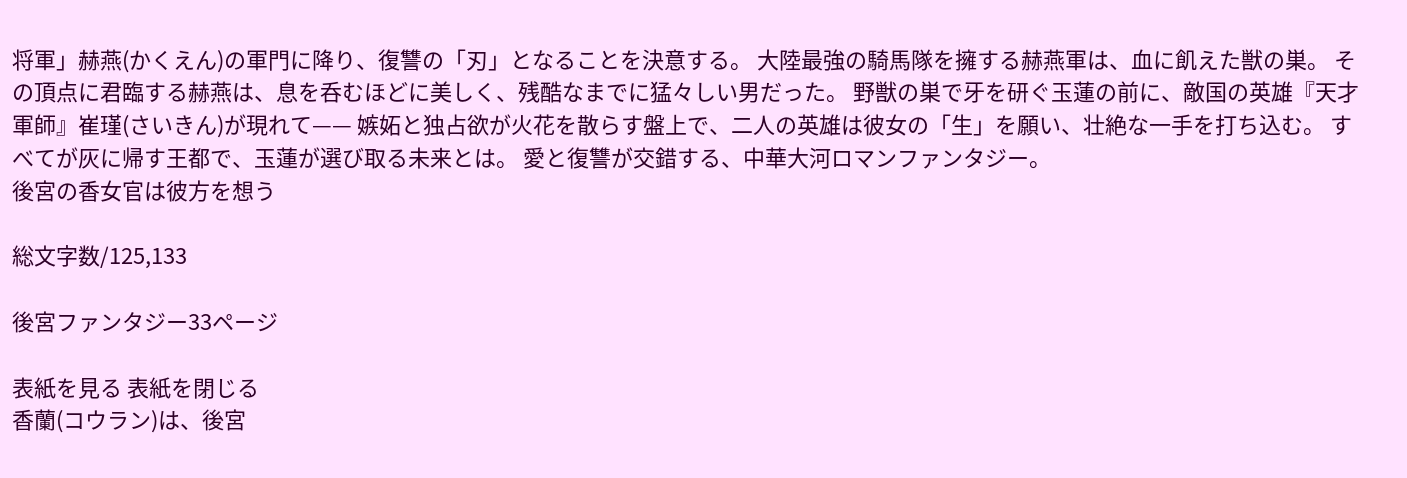将軍」赫燕(かくえん)の軍門に降り、復讐の「刃」となることを決意する。 大陸最強の騎馬隊を擁する赫燕軍は、血に飢えた獣の巣。 その頂点に君臨する赫燕は、息を呑むほどに美しく、残酷なまでに猛々しい男だった。 野獣の巣で牙を研ぐ玉蓮の前に、敵国の英雄『天才軍師』崔瑾(さいきん)が現れて—— 嫉妬と独占欲が火花を散らす盤上で、二人の英雄は彼女の「生」を願い、壮絶な一手を打ち込む。 すべてが灰に帰す王都で、玉蓮が選び取る未来とは。 愛と復讐が交錯する、中華大河ロマンファンタジー。
後宮の香女官は彼方を想う

総文字数/125,133

後宮ファンタジー33ページ

表紙を見る 表紙を閉じる
香蘭(コウラン)は、後宮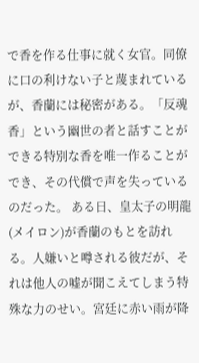で香を作る仕事に就く女官。同僚に口の利けない子と蔑まれているが、香蘭には秘密がある。「反魂香」という幽世の者と話すことができる特別な香を唯一作ることができ、その代償で声を失っているのだった。 ある日、皇太子の明龍(メイロン)が香蘭のもとを訪れる。人嫌いと噂される彼だが、それは他人の嘘が聞こえてしまう特殊な力のせい。宮廷に赤い雨が降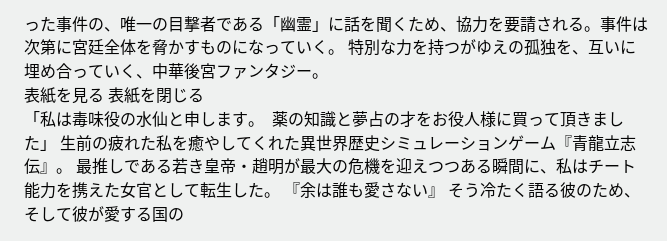った事件の、唯一の目撃者である「幽霊」に話を聞くため、協力を要請される。事件は次第に宮廷全体を脅かすものになっていく。 特別な力を持つがゆえの孤独を、互いに埋め合っていく、中華後宮ファンタジー。
表紙を見る 表紙を閉じる
「私は毒味役の水仙と申します。  薬の知識と夢占の才をお役人様に買って頂きました」 生前の疲れた私を癒やしてくれた異世界歴史シミュレーションゲーム『青龍立志伝』。 最推しである若き皇帝・趙明が最大の危機を迎えつつある瞬間に、私はチート能力を携えた女官として転生した。 『余は誰も愛さない』 そう冷たく語る彼のため、そして彼が愛する国の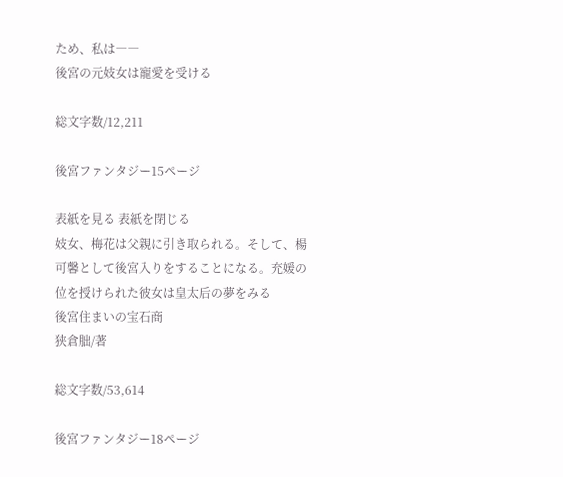ため、私は――
後宮の元妓女は寵愛を受ける

総文字数/12,211

後宮ファンタジー15ページ

表紙を見る 表紙を閉じる
妓女、梅花は父親に引き取られる。そして、楊可馨として後宮入りをすることになる。充媛の位を授けられた彼女は皇太后の夢をみる
後宮住まいの宝石商
狭倉朏/著

総文字数/53,614

後宮ファンタジー18ページ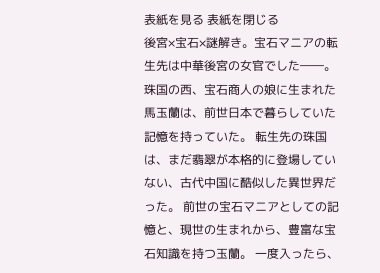表紙を見る 表紙を閉じる
後宮×宝石×謎解き。宝石マニアの転生先は中華後宮の女官でした――。 珠国の西、宝石商人の娘に生まれた馬玉蘭は、前世日本で暮らしていた記憶を持っていた。 転生先の珠国は、まだ翡翠が本格的に登場していない、古代中国に酷似した異世界だった。 前世の宝石マニアとしての記憶と、現世の生まれから、豊富な宝石知識を持つ玉蘭。 一度入ったら、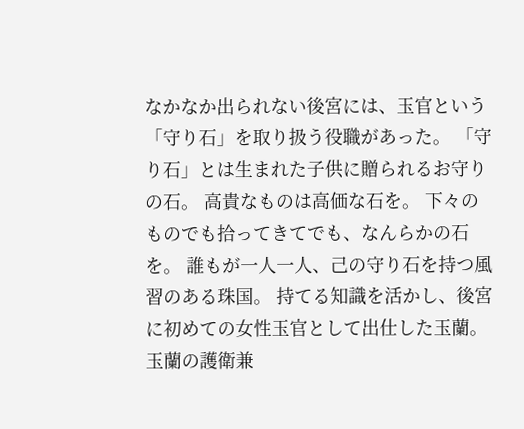なかなか出られない後宮には、玉官という「守り石」を取り扱う役職があった。 「守り石」とは生まれた子供に贈られるお守りの石。 高貴なものは高価な石を。 下々のものでも拾ってきてでも、なんらかの石を。 誰もが一人一人、己の守り石を持つ風習のある珠国。 持てる知識を活かし、後宮に初めての女性玉官として出仕した玉蘭。 玉蘭の護衛兼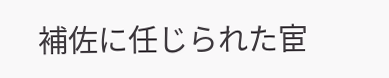補佐に任じられた宦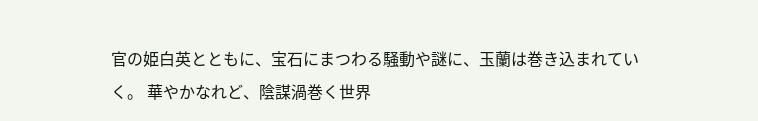官の姫白英とともに、宝石にまつわる騒動や謎に、玉蘭は巻き込まれていく。 華やかなれど、陰謀渦巻く世界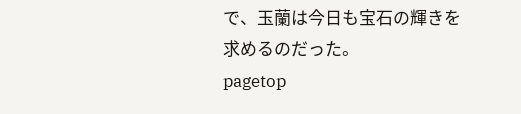で、玉蘭は今日も宝石の輝きを求めるのだった。
pagetop